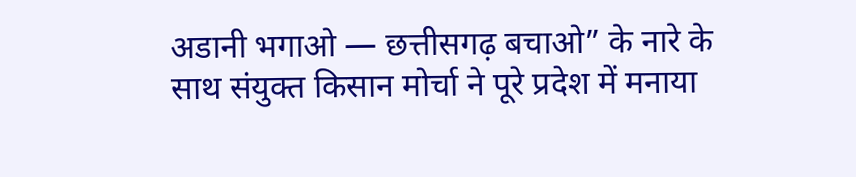अडानी भगाओ — छत्तीसगढ़ बचाओ” के नारे के साथ संयुक्त किसान मोर्चा ने पूरे प्रदेश में मनाया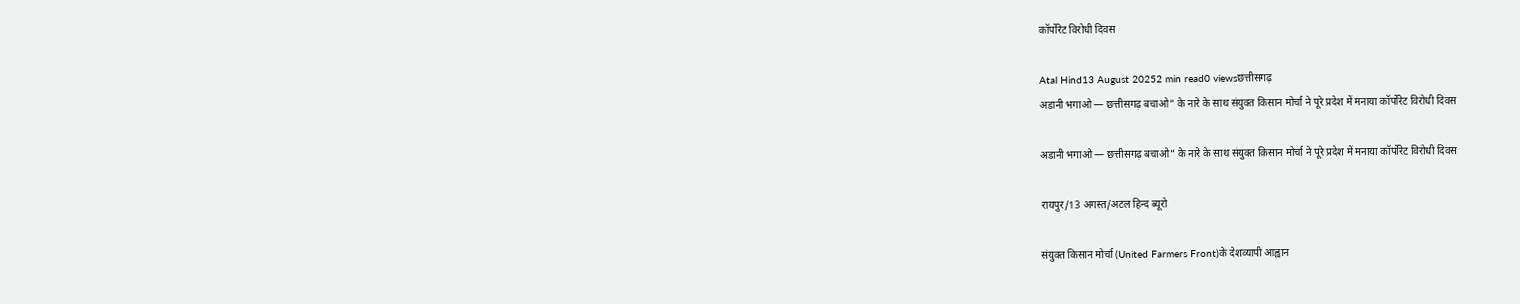कॉर्पोरेट विरोधी दिवस

Atal Hind13 August 20252 min read0 viewsछत्तीसगढ़
अडानी भगाओ — छत्तीसगढ़ बचाओ” के नारे के साथ संयुक्त किसान मोर्चा ने पूरे प्रदेश में मनाया कॉर्पोरेट विरोधी दिवस

अडानी भगाओ — छत्तीसगढ़ बचाओ” के नारे के साथ संयुक्त किसान मोर्चा ने पूरे प्रदेश में मनाया कॉर्पोरेट विरोधी दिवस

रायपुर/13 अगस्त/अटल हिन्द ब्यूरो

संयुक्त किसान मोर्चा (United Farmers Front)के देशव्यापी आह्वान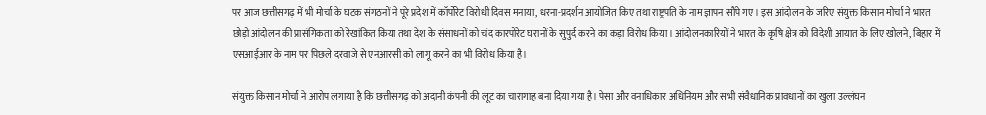पर आज छत्तीसगढ़ में भी मोर्चा के घटक संगठनों ने पूरे प्रदेश में कॉर्पोरेट विरोधी दिवस मनाया, धरना-प्रदर्शन आयोजित किए तथा राष्ट्रपति के नाम ज्ञापन सौंपे गए। इस आंदोलन के जरिए संयुक्त किसान मोर्चा ने भारत छोड़ो आंदोलन की प्रासंगिकता को रेखांकित किया तथा देश के संसाधनों को चंद कारपोरेट घरानों के सुपुर्द करने का कड़ा विरोध किया। आंदोलनकारियों ने भारत के कृषि क्षेत्र को विदेशी आयात के लिए खोलने, बिहार में एसआईआर के नाम पर पिछले दरवाजे से एनआरसी को लागू करने का भी विरोध किया है।

संयुक्त किसान मोर्चा ने आरोप लगाया है कि छत्तीसगढ़ को अदानी कंपनी की लूट का चारागाह बना दिया गया है। पेसा और वनाधिकार अधिनियम और सभी संवैधानिक प्रावधानों का खुला उल्लंघन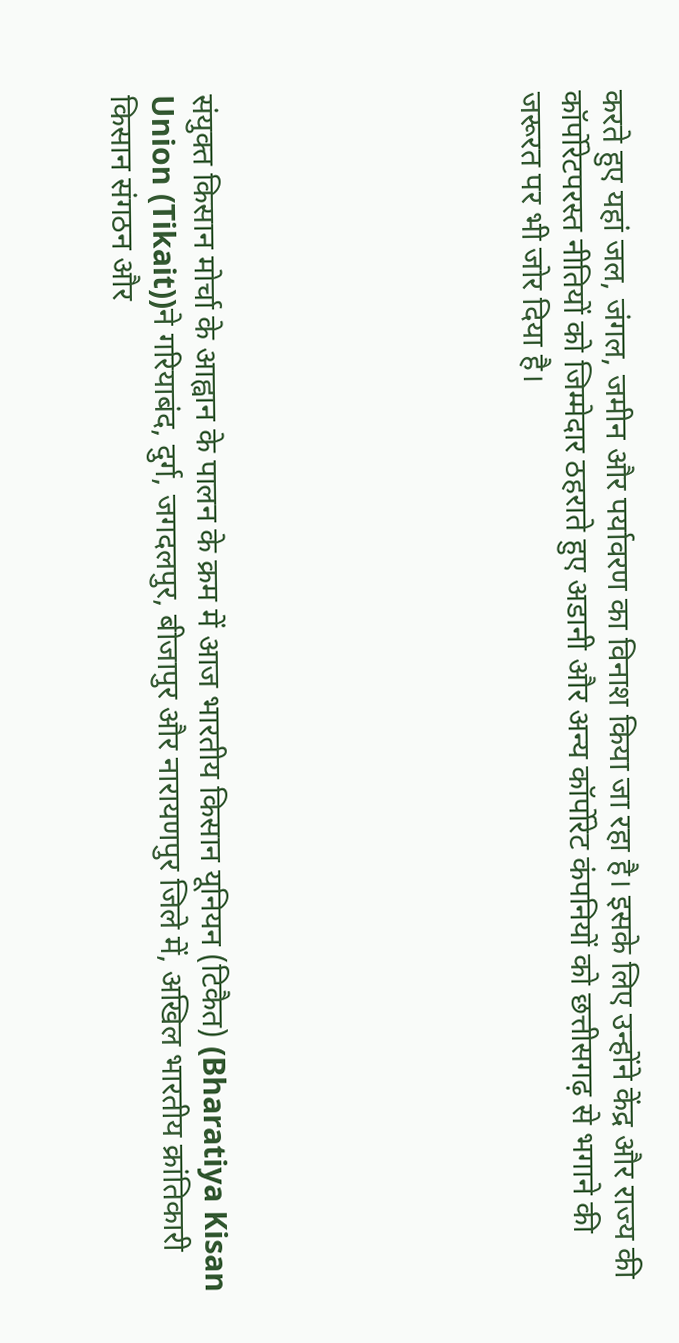करते हुए यहां जल, जंगल, जमीन और पर्यावरण का विनाश किया जा रहा है। इसके लिए उन्होंने केंद्र और राज्य की कॉर्पोरेटपरस्त नीतियों को जिम्मेदार ठहराते हुए अडानी और अन्य कॉर्पोरेट कंपनियों को छत्तीसगढ़ से भगाने की जरूरत पर भी जोर दिया है।







संयुक्त किसान मोर्चा के आह्वान के पालन के क्रम में आज भारतीय किसान यूनियन (टिकैत) (Bharatiya Kisan Union (Tikait))ने गरियाबंद, दुर्ग, जगदलपुर, बीजापुर और नारायणपुर जिले में, अखिल भारतीय क्रांतिकारी किसान संगठन और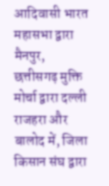आदिवासी भारत महासभा द्वारा मैनपुर, छत्तीसगढ़ मुक्ति मोर्चा द्वारा दल्ली राजहरा और बालोद में, जिला किसान संघ द्वारा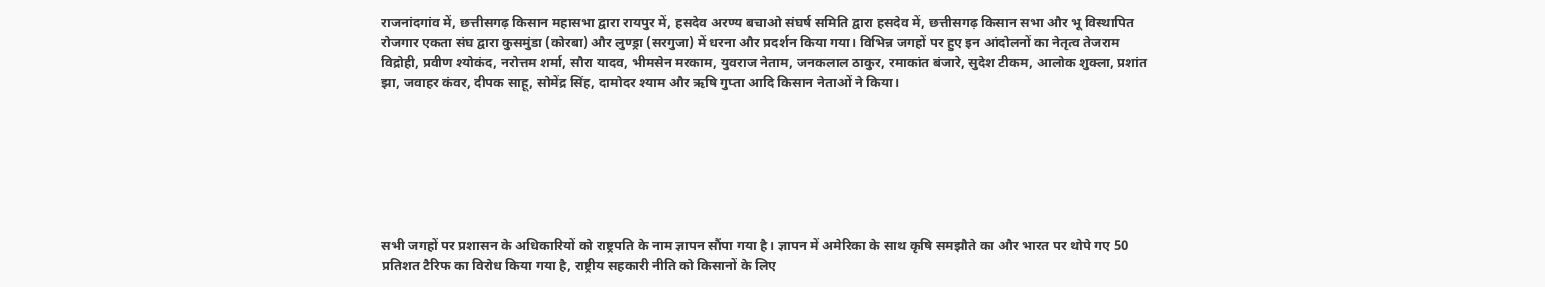राजनांदगांव में, छत्तीसगढ़ किसान महासभा द्वारा रायपुर में, हसदेव अरण्य बचाओ संघर्ष समिति द्वारा हसदेव में, छत्तीसगढ़ किसान सभा और भू विस्थापित रोजगार एकता संघ द्वारा कुसमुंडा (कोरबा) और लुण्ड्रा (सरगुजा) में धरना और प्रदर्शन किया गया। विभिन्न जगहों पर हुए इन आंदोलनों का नेतृत्व तेजराम विद्रोही, प्रवीण श्योकंद, नरोत्तम शर्मा, सौरा यादव, भीमसेन मरकाम, युवराज नेताम, जनकलाल ठाकुर, रमाकांत बंजारे, सुदेश टीकम, आलोक शुक्ला, प्रशांत झा, जवाहर कंवर, दीपक साहू, सोमेंद्र सिंह, दामोदर श्याम और ऋषि गुप्ता आदि किसान नेताओं ने किया।







सभी जगहों पर प्रशासन के अधिकारियों को राष्ट्रपति के नाम ज्ञापन सौंपा गया है। ज्ञापन में अमेरिका के साथ कृषि समझौते का और भारत पर थोपे गए 50 प्रतिशत टैरिफ का विरोध किया गया है, राष्ट्रीय सहकारी नीति को किसानों के लिए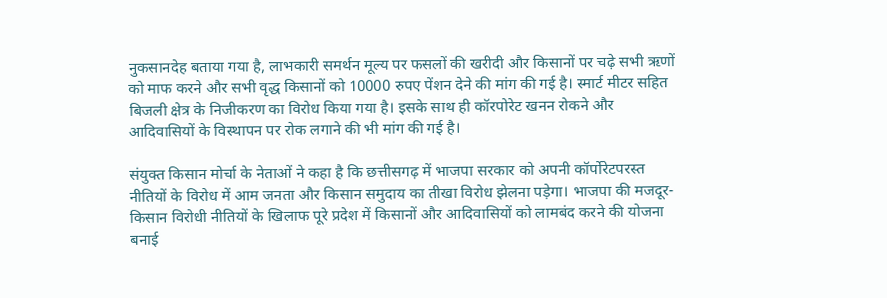नुकसानदेह बताया गया है, लाभकारी समर्थन मूल्य पर फसलों की खरीदी और किसानों पर चढ़े सभी ऋणों को माफ करने और सभी वृद्ध किसानों को 10000 रुपए पेंशन देने की मांग की गई है। स्मार्ट मीटर सहित बिजली क्षेत्र के निजीकरण का विरोध किया गया है। इसके साथ ही कॉरपोरेट खनन रोकने और आदिवासियों के विस्थापन पर रोक लगाने की भी मांग की गई है।

संयुक्त किसान मोर्चा के नेताओं ने कहा है कि छत्तीसगढ़ में भाजपा सरकार को अपनी कॉर्पोरेटपरस्त नीतियों के विरोध में आम जनता और किसान समुदाय का तीखा विरोध झेलना पड़ेगा। भाजपा की मजदूर-किसान विरोधी नीतियों के खिलाफ पूरे प्रदेश में किसानों और आदिवासियों को लामबंद करने की योजना बनाई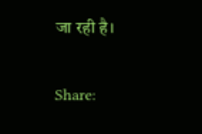जा रही है।

Share: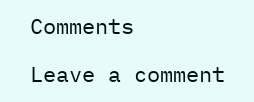Comments

Leave a comment